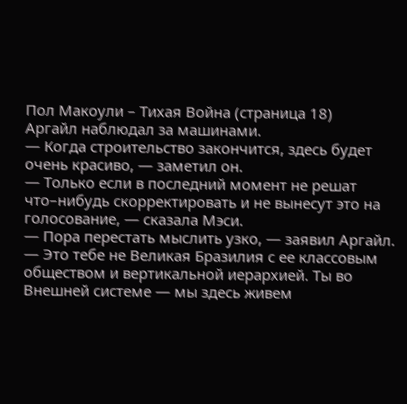Пол Макоули – Тихая Война (страница 18)
Аргайл наблюдал за машинами.
— Когда строительство закончится, здесь будет очень красиво, — заметил он.
— Только если в последний момент не решат что–нибудь скорректировать и не вынесут это на голосование, — сказала Мэси.
— Пора перестать мыслить узко, — заявил Аргайл. — Это тебе не Великая Бразилия с ее классовым обществом и вертикальной иерархией. Ты во Внешней системе — мы здесь живем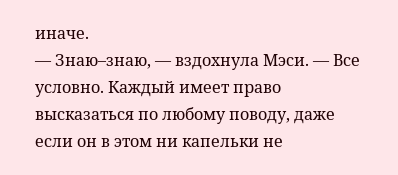иначе.
— Знаю–знаю, — вздохнула Мэси. — Все условно. Каждый имеет право высказаться по любому поводу, даже если он в этом ни капельки не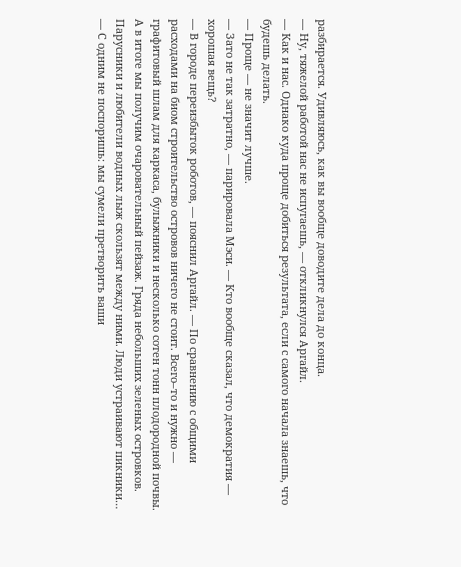разбирается. Удивляюсь, как вы вообще доводите дела до конца.
— Ну, тяжелой работой нас не испугаешь, — откликнулся Аргайл.
— Как и нас. Однако куда проще добиться результата, если с самого начала знаешь, что будешь делать.
— Проще — не значит лучше.
— Зато не так затратно, — парировала Мэси. — Кто вообще сказал, что демократия — хорошая вещь?
— В городе переизбыток роботов, — пояснил Аргайл. — По сравнению с общими расходами на биом строительство островов ничего не стоит. Всего–то и нужно — графитовый шлам для каркаса, булыжники и несколько сотен тонн плодородной почвы. А в итоге мы получим очаровательный пейзаж. Гряда небольших зеленых островков. Парусники и любители водных лыж скользят между ними. Люди устраивают пикники…
— С одним не поспоришь: мы сумели претворить ваши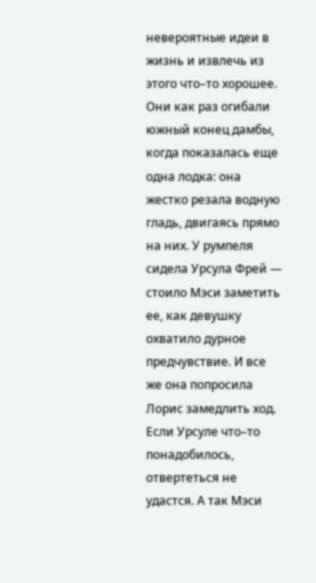невероятные идеи в жизнь и извлечь из этого что–то хорошее.
Они как раз огибали южный конец дамбы, когда показалась еще одна лодка: она жестко резала водную гладь, двигаясь прямо на них. У румпеля сидела Урсула Фрей — стоило Мэси заметить ее, как девушку охватило дурное предчувствие. И все же она попросила Лорис замедлить ход. Если Урсуле что–то понадобилось, отвертеться не удастся. А так Мэси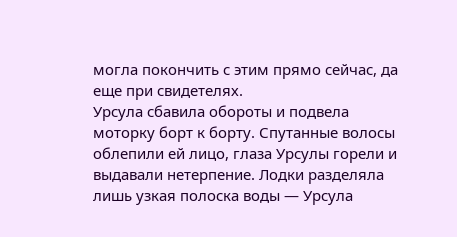могла покончить с этим прямо сейчас, да еще при свидетелях.
Урсула сбавила обороты и подвела моторку борт к борту. Спутанные волосы облепили ей лицо, глаза Урсулы горели и выдавали нетерпение. Лодки разделяла лишь узкая полоска воды — Урсула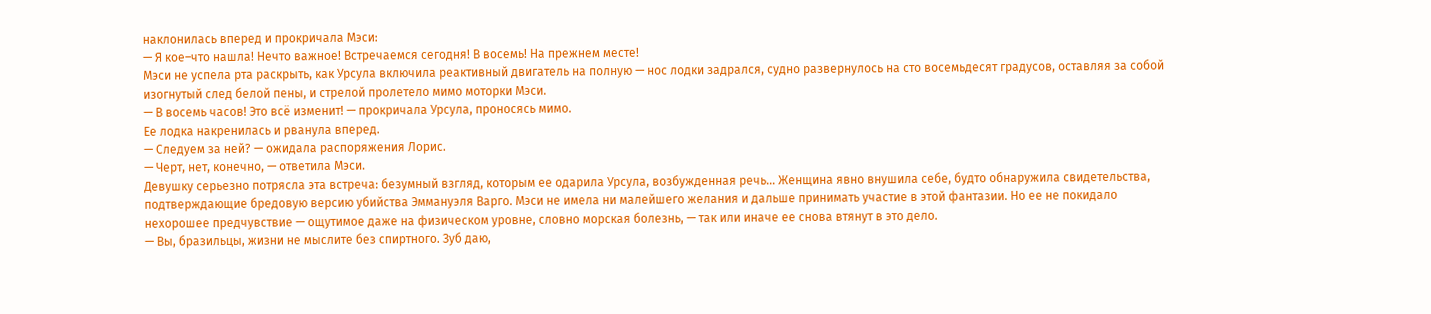наклонилась вперед и прокричала Мэси:
— Я кое–что нашла! Нечто важное! Встречаемся сегодня! В восемь! На прежнем месте!
Мэси не успела рта раскрыть, как Урсула включила реактивный двигатель на полную — нос лодки задрался, судно развернулось на сто восемьдесят градусов, оставляя за собой изогнутый след белой пены, и стрелой пролетело мимо моторки Мэси.
— В восемь часов! Это всё изменит! — прокричала Урсула, проносясь мимо.
Ее лодка накренилась и рванула вперед.
— Следуем за ней? — ожидала распоряжения Лорис.
— Черт, нет, конечно, — ответила Мэси.
Девушку серьезно потрясла эта встреча: безумный взгляд, которым ее одарила Урсула, возбужденная речь… Женщина явно внушила себе, будто обнаружила свидетельства, подтверждающие бредовую версию убийства Эммануэля Варго. Мэси не имела ни малейшего желания и дальше принимать участие в этой фантазии. Но ее не покидало нехорошее предчувствие — ощутимое даже на физическом уровне, словно морская болезнь, — так или иначе ее снова втянут в это дело.
— Вы, бразильцы, жизни не мыслите без спиртного. Зуб даю,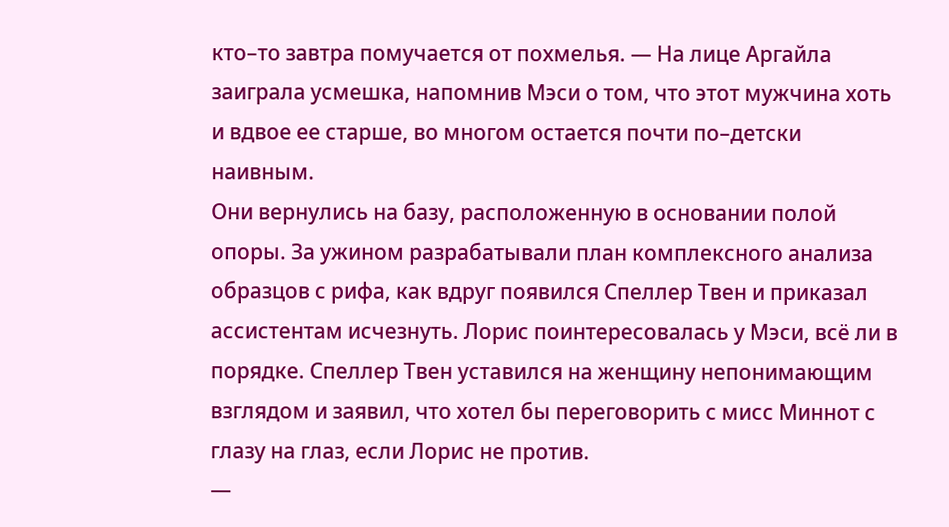кто–то завтра помучается от похмелья. — На лице Аргайла заиграла усмешка, напомнив Мэси о том, что этот мужчина хоть и вдвое ее старше, во многом остается почти по–детски наивным.
Они вернулись на базу, расположенную в основании полой опоры. За ужином разрабатывали план комплексного анализа образцов с рифа, как вдруг появился Спеллер Твен и приказал ассистентам исчезнуть. Лорис поинтересовалась у Мэси, всё ли в порядке. Спеллер Твен уставился на женщину непонимающим взглядом и заявил, что хотел бы переговорить с мисс Миннот с глазу на глаз, если Лорис не против.
—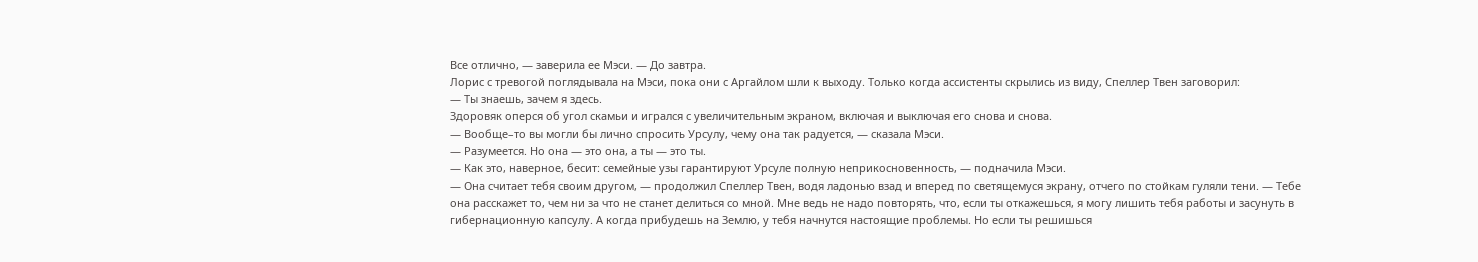Все отлично, — заверила ее Мэси. — До завтра.
Лорис с тревогой поглядывала на Мэси, пока они с Аргайлом шли к выходу. Только когда ассистенты скрылись из виду, Спеллер Твен заговорил:
— Ты знаешь, зачем я здесь.
Здоровяк оперся об угол скамьи и игрался с увеличительным экраном, включая и выключая его снова и снова.
— Вообще–то вы могли бы лично спросить Урсулу, чему она так радуется, — сказала Мэси.
— Разумеется. Но она — это она, а ты — это ты.
— Как это, наверное, бесит: семейные узы гарантируют Урсуле полную неприкосновенность, — подначила Мэси.
— Она считает тебя своим другом, — продолжил Спеллер Твен, водя ладонью взад и вперед по светящемуся экрану, отчего по стойкам гуляли тени. — Тебе она расскажет то, чем ни за что не станет делиться со мной. Мне ведь не надо повторять, что, если ты откажешься, я могу лишить тебя работы и засунуть в гибернационную капсулу. А когда прибудешь на Землю, у тебя начнутся настоящие проблемы. Но если ты решишься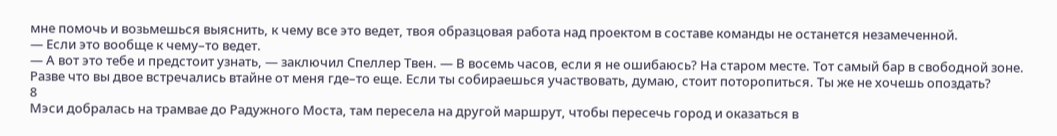мне помочь и возьмешься выяснить, к чему все это ведет, твоя образцовая работа над проектом в составе команды не останется незамеченной.
— Если это вообще к чему–то ведет.
— А вот это тебе и предстоит узнать, — заключил Спеллер Твен. — В восемь часов, если я не ошибаюсь? На старом месте. Тот самый бар в свободной зоне. Разве что вы двое встречались втайне от меня где–то еще. Если ты собираешься участвовать, думаю, стоит поторопиться. Ты же не хочешь опоздать?
8
Мэси добралась на трамвае до Радужного Моста, там пересела на другой маршрут, чтобы пересечь город и оказаться в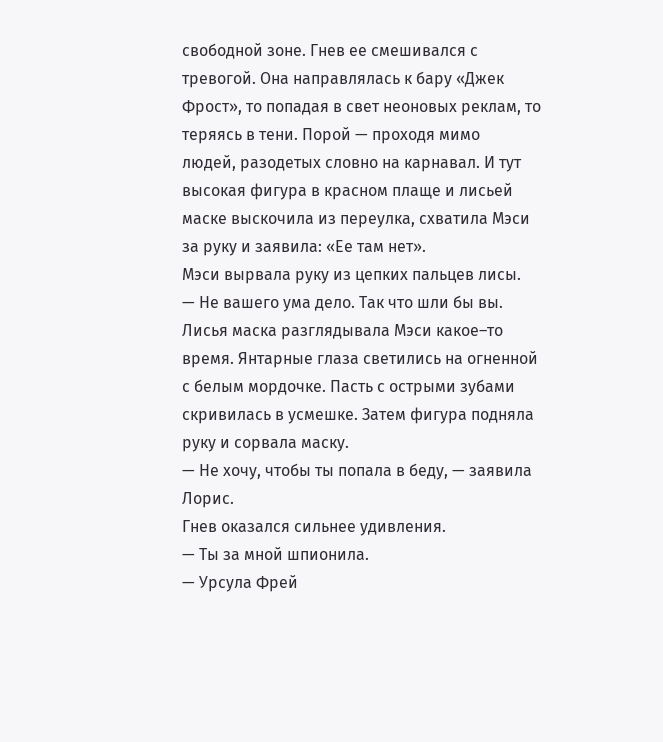свободной зоне. Гнев ее смешивался с тревогой. Она направлялась к бару «Джек Фрост», то попадая в свет неоновых реклам, то теряясь в тени. Порой — проходя мимо
людей, разодетых словно на карнавал. И тут высокая фигура в красном плаще и лисьей маске выскочила из переулка, схватила Мэси за руку и заявила: «Ее там нет».
Мэси вырвала руку из цепких пальцев лисы.
— Не вашего ума дело. Так что шли бы вы.
Лисья маска разглядывала Мэси какое–то время. Янтарные глаза светились на огненной с белым мордочке. Пасть с острыми зубами скривилась в усмешке. Затем фигура подняла руку и сорвала маску.
— Не хочу, чтобы ты попала в беду, — заявила Лорис.
Гнев оказался сильнее удивления.
— Ты за мной шпионила.
— Урсула Фрей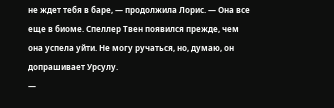не ждет тебя в баре, — продолжила Лорис. — Она все еще в биоме. Спеллер Твен появился прежде, чем она успела уйти. Не могу ручаться, но, думаю, он допрашивает Урсулу.
—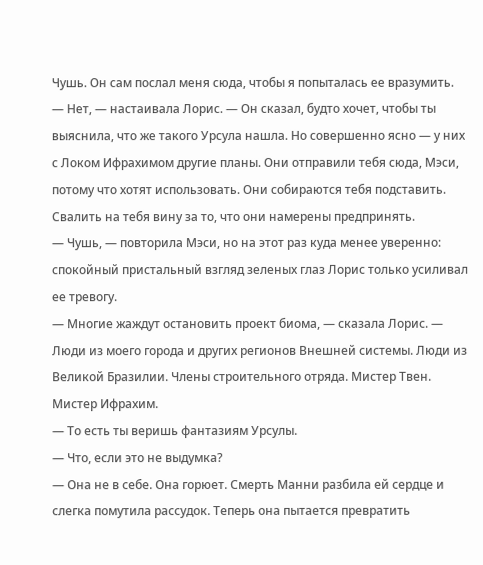Чушь. Он сам послал меня сюда, чтобы я попыталась ее вразумить.
— Нет, — настаивала Лорис. — Он сказал, будто хочет, чтобы ты выяснила, что же такого Урсула нашла. Но совершенно ясно — у них с Локом Ифрахимом другие планы. Они отправили тебя сюда, Мэси, потому что хотят использовать. Они собираются тебя подставить. Свалить на тебя вину за то, что они намерены предпринять.
— Чушь, — повторила Мэси, но на этот раз куда менее уверенно: спокойный пристальный взгляд зеленых глаз Лорис только усиливал ее тревогу.
— Многие жаждут остановить проект биома, — сказала Лорис. — Люди из моего города и других регионов Внешней системы. Люди из Великой Бразилии. Члены строительного отряда. Мистер Твен. Мистер Ифрахим.
— То есть ты веришь фантазиям Урсулы.
— Что, если это не выдумка?
— Она не в себе. Она горюет. Смерть Манни разбила ей сердце и слегка помутила рассудок. Теперь она пытается превратить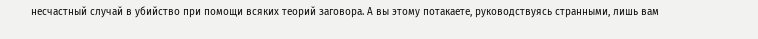несчастный случай в убийство при помощи всяких теорий заговора. А вы этому потакаете, руководствуясь странными, лишь вам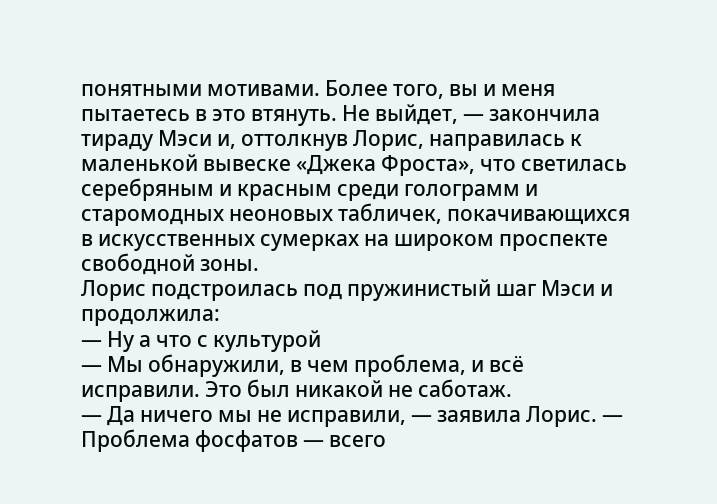понятными мотивами. Более того, вы и меня пытаетесь в это втянуть. Не выйдет, — закончила тираду Мэси и, оттолкнув Лорис, направилась к маленькой вывеске «Джека Фроста», что светилась серебряным и красным среди голограмм и старомодных неоновых табличек, покачивающихся в искусственных сумерках на широком проспекте свободной зоны.
Лорис подстроилась под пружинистый шаг Мэси и продолжила:
— Ну а что с культурой
— Мы обнаружили, в чем проблема, и всё исправили. Это был никакой не саботаж.
— Да ничего мы не исправили, — заявила Лорис. — Проблема фосфатов — всего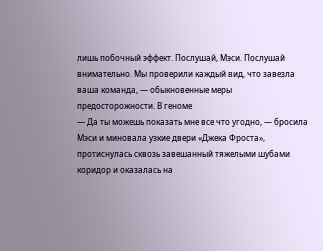лишь побочный эффект. Послушай, Мэси. Послушай внимательно. Мы проверили каждый вид, что завезла ваша команда, — обыкновенные меры предосторожности. В геноме
— Да ты можешь показать мне все что угодно, — бросила Мэси и миновала узкие двери «Джека Фроста», протиснулась сквозь завешанный тяжелыми шубами коридор и оказалась на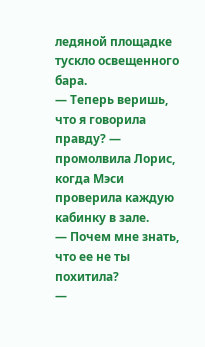ледяной площадке тускло освещенного бара.
— Теперь веришь, что я говорила правду? — промолвила Лорис, когда Мэси проверила каждую кабинку в зале.
— Почем мне знать, что ее не ты похитила?
—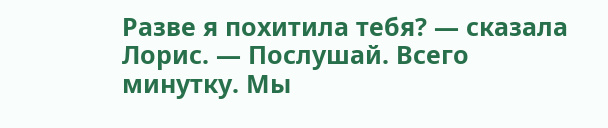Разве я похитила тебя? — сказала Лорис. — Послушай. Всего минутку. Мы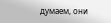думаем, они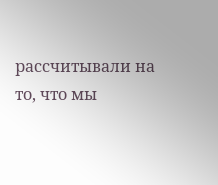рассчитывали на то, что мы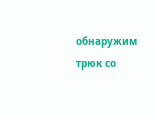обнаружим трюк со